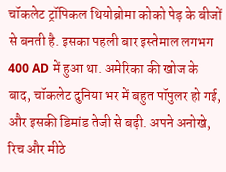चॉकलेट ट्रॉपिकल थियोब्रोमा कोको पेड़ के बीजों से बनती है. इसका पहली बार इस्तेमाल लगभग 400 AD में हुआ था. अमेरिका की खोज के बाद, चॉकलेट दुनिया भर में बहुत पॉपुलर हो गई, और इसकी डिमांड तेजी से बढ़ी. अपने अनोखे, रिच और मीठे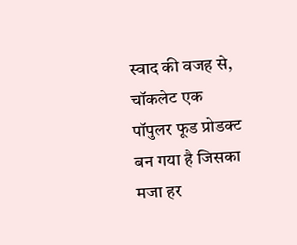स्वाद की वजह से, चॉकलेट एक पॉपुलर फूड प्रोडक्ट बन गया है जिसका मजा हर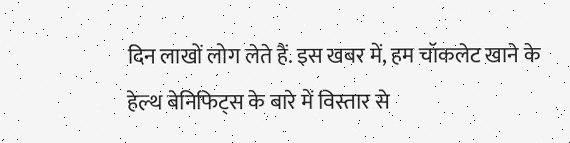दिन लाखों लोग लेते हैं. इस खबर में, हम चॉकलेट खाने के हेल्थ बेनिफिट्स के बारे में विस्तार से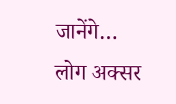जानेंगे…
लोग अक्सर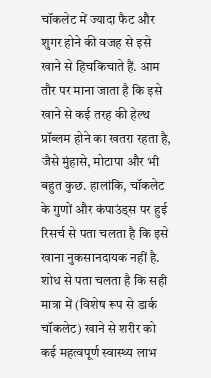चॉकलेट में ज्यादा फैट और शुगर होने की वजह से इसे खाने से हिचकिचाते हैं. आम तौर पर माना जाता है कि इसे खाने से कई तरह की हेल्थ प्रॉब्लम होने का खतरा रहता है, जैसे मुंहासे, मोटापा और भी बहुत कुछ. हालांकि, चॉकलेट के गुणों और कंपाउंड्स पर हुई रिसर्च से पता चलता है कि इसे खाना नुकसानदायक नहीं है. शोध से पता चलता है कि सही मात्रा में (विशेष रूप से डार्क चॉकलेट) खाने से शरीर को कई महत्वपूर्ण स्वास्थ्य लाभ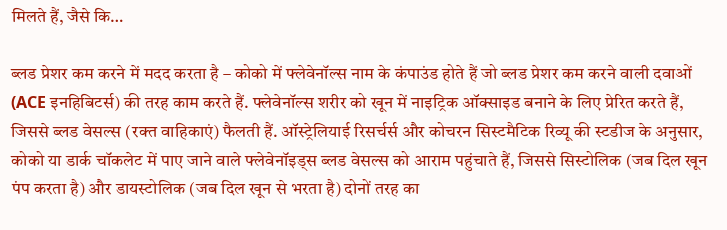मिलते हैं, जैसे कि…

ब्लड प्रेशर कम करने में मदद करता है – कोको में फ्लेवेनॉल्स नाम के कंपाउंड होते हैं जो ब्लड प्रेशर कम करने वाली दवाओं (ACE इनहिबिटर्स) की तरह काम करते हैं. फ्लेवेनॉल्स शरीर को खून में नाइट्रिक ऑक्साइड बनाने के लिए प्रेरित करते हैं, जिससे ब्लड वेसल्स (रक्त वाहिकाएं) फैलती हैं. ऑस्ट्रेलियाई रिसर्चर्स और कोचरन सिस्टमैटिक रिव्यू की स्टडीज के अनुसार, कोको या डार्क चॉकलेट में पाए जाने वाले फ्लेवेनॉइड्स ब्लड वेसल्स को आराम पहुंचाते हैं, जिससे सिस्टोलिक (जब दिल खून पंप करता है) और डायस्टोलिक (जब दिल खून से भरता है) दोनों तरह का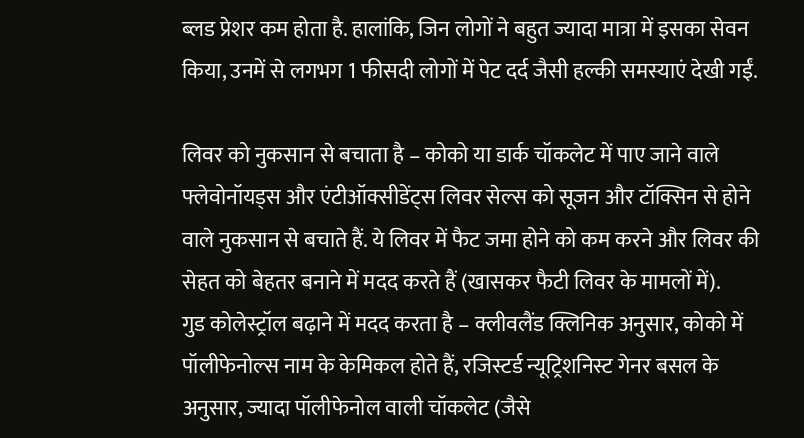ब्लड प्रेशर कम होता है. हालांकि, जिन लोगों ने बहुत ज्यादा मात्रा में इसका सेवन किया, उनमें से लगभग 1 फीसदी लोगों में पेट दर्द जैसी हल्की समस्याएं देखी गईं.

लिवर को नुकसान से बचाता है – कोको या डार्क चॉकलेट में पाए जाने वाले फ्लेवोनॉयड्स और एंटीऑक्सीडेंट्स लिवर सेल्स को सूजन और टॉक्सिन से होने वाले नुकसान से बचाते हैं. ये लिवर में फैट जमा होने को कम करने और लिवर की सेहत को बेहतर बनाने में मदद करते हैं (खासकर फैटी लिवर के मामलों में).
गुड कोलेस्ट्रॉल बढ़ाने में मदद करता है – क्लीवलैंड क्लिनिक अनुसार, कोको में पॉलीफेनोल्स नाम के केमिकल होते हैं, रजिस्टर्ड न्यूट्रिशनिस्ट गेनर बसल के अनुसार, ज्यादा पॉलीफेनोल वाली चॉकलेट (जैसे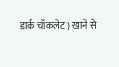डार्क चॉकलेट) खाने से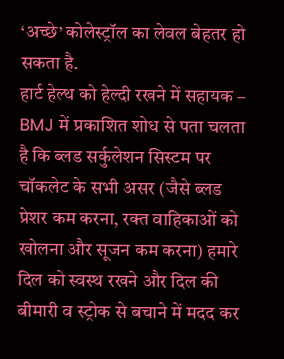‘अच्छे’ कोलेस्ट्रॉल का लेवल बेहतर हो सकता है.
हार्ट हेल्थ को हेल्दी रखने में सहायक – BMJ में प्रकाशित शोध से पता चलता है कि ब्लड सर्कुलेशन सिस्टम पर चॉकलेट के सभी असर (जैसे ब्लड प्रेशर कम करना, रक्त वाहिकाओं को खोलना और सूजन कम करना) हमारे दिल को स्वस्थ रखने और दिल की बीमारी व स्ट्रोक से बचाने में मदद कर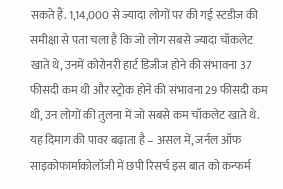सकते हैं. 1,14,000 से ज्यादा लोगों पर की गई स्टडीज की समीक्षा से पता चला है कि जो लोग सबसे ज्यादा चॉकलेट खाते थे, उनमें कोरोनरी हार्ट डिजीज होने की संभावना 37 फीसदी कम थी और स्ट्रोक होने की संभावना 29 फीसदी कम थी, उन लोगों की तुलना में जो सबसे कम चॉकलेट खाते थे.
यह दिमाग की पावर बढ़ाता है – असल में, जर्नल ऑफ साइकोफार्माकोलॉजी में छपी रिसर्च इस बात को कन्फर्म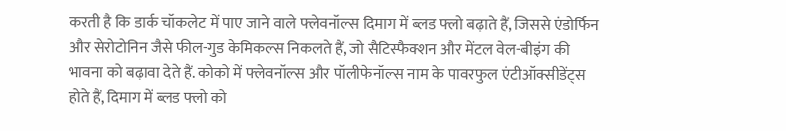करती है कि डार्क चॉकलेट में पाए जाने वाले फ्लेवनॉल्स दिमाग में ब्लड फ्लो बढ़ाते हैं, जिससे एंडोर्फिन और सेरोटोनिन जैसे फील-गुड केमिकल्स निकलते हैं, जो सैटिस्फैक्शन और मेंटल वेल-बीइंग की भावना को बढ़ावा देते हैं. कोको में फ्लेवनॉल्स और पॉलीफेनॉल्स नाम के पावरफुल एंटीऑक्सीडेंट्स होते हैं, दिमाग में ब्लड फ्लो को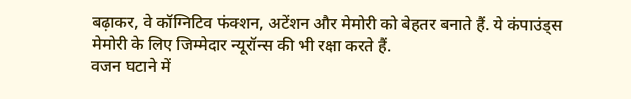बढ़ाकर, वे कॉग्निटिव फंक्शन, अटेंशन और मेमोरी को बेहतर बनाते हैं. ये कंपाउंड्स मेमोरी के लिए जिम्मेदार न्यूरॉन्स की भी रक्षा करते हैं.
वजन घटाने में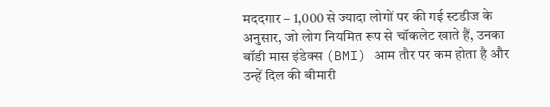मददगार – 1,000 से ज्यादा लोगों पर की गई स्टडीज के अनुसार, जो लोग नियमित रूप से चॉकलेट खाते हैं, उनका बॉडी मास इंडेक्स (BMI) आम तौर पर कम होता है और उन्हें दिल की बीमारी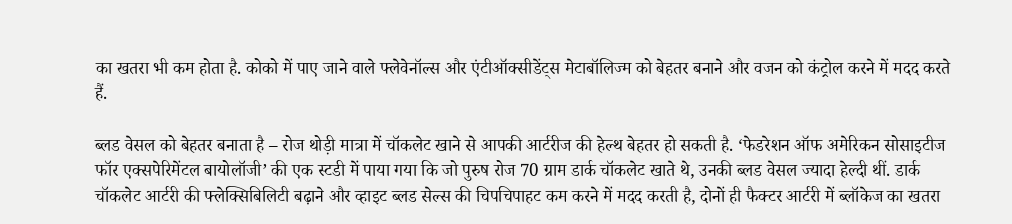का खतरा भी कम होता है. कोको में पाए जाने वाले फ्लेवेनॉल्स और एंटीऑक्सीडेंट्स मेटाबॉलिज्म को बेहतर बनाने और वजन को कंट्रोल करने में मदद करते हैं.

ब्लड वेसल को बेहतर बनाता है – रोज थोड़ी मात्रा में चॉकलेट खाने से आपकी आर्टरीज की हेल्थ बेहतर हो सकती है. ‘फेडरेशन ऑफ अमेरिकन सोसाइटीज फॉर एक्सपेरिमेंटल बायोलॉजी’ की एक स्टडी में पाया गया कि जो पुरुष रोज 70 ग्राम डार्क चॉकलेट खाते थे, उनकी ब्लड वेसल ज्यादा हेल्दी थीं. डार्क चॉकलेट आर्टरी की फ्लेक्सिबिलिटी बढ़ाने और व्हाइट ब्लड सेल्स की चिपचिपाहट कम करने में मदद करती है, दोनों ही फैक्टर आर्टरी में ब्लॉकेज का खतरा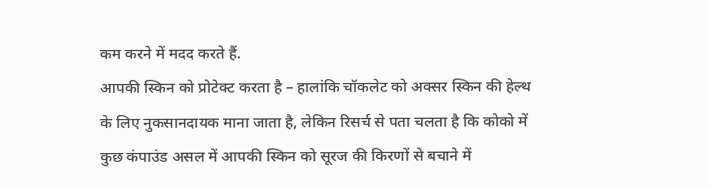कम करने में मदद करते हैं.
आपकी स्किन को प्रोटेक्ट करता है – हालांकि चॉकलेट को अक्सर स्किन की हेल्थ के लिए नुकसानदायक माना जाता है, लेकिन रिसर्च से पता चलता है कि कोको में कुछ कंपाउंड असल में आपकी स्किन को सूरज की किरणों से बचाने में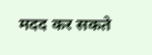मदद कर सकते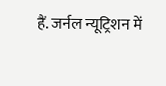हैं. जर्नल न्यूट्रिशन में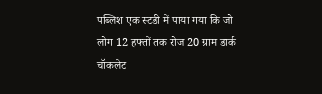पब्लिश एक स्टडी में पाया गया कि जो लोग 12 हफ्तों तक रोज 20 ग्राम डार्क चॉकलेट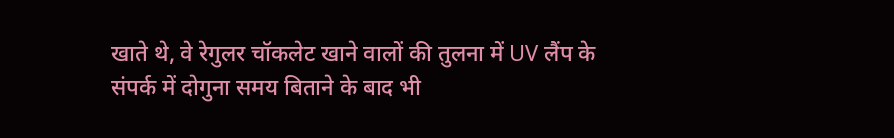खाते थे, वे रेगुलर चॉकलेट खाने वालों की तुलना में UV लैंप के संपर्क में दोगुना समय बिताने के बाद भी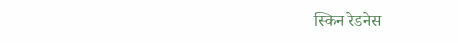स्किन रेडनेस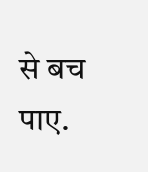से बच पाए.